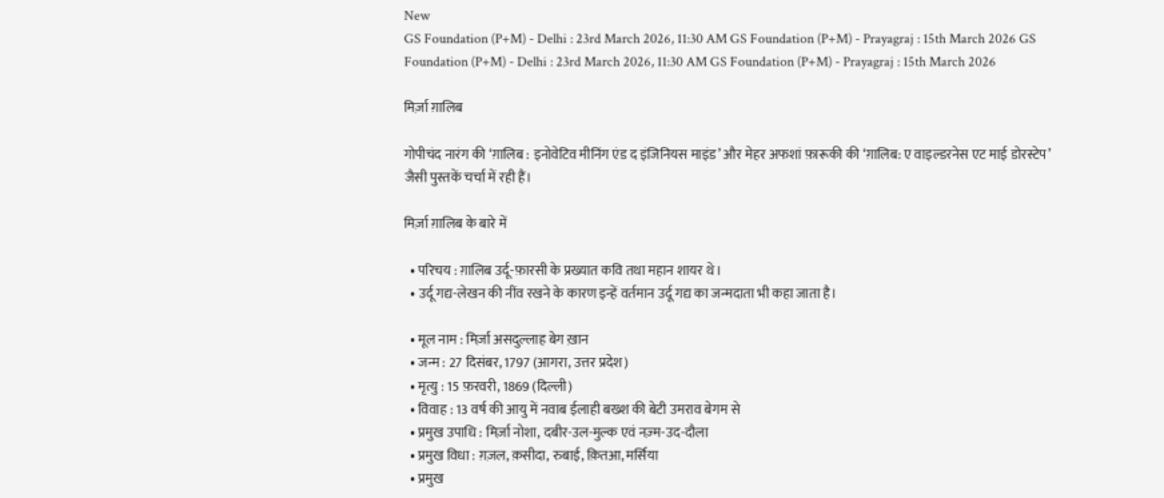New
GS Foundation (P+M) - Delhi : 23rd March 2026, 11:30 AM GS Foundation (P+M) - Prayagraj : 15th March 2026 GS Foundation (P+M) - Delhi : 23rd March 2026, 11:30 AM GS Foundation (P+M) - Prayagraj : 15th March 2026

मिर्ज़ा ग़ालिब

गोपीचंद नारंग की ‘ग़ालिब : इनोवेटिव मीनिंग एंड द इंजिनियस माइंड’ और मेहर अफशां फ़ारूकी की ‘ग़ालिब: ए वाइल्डरनेस एट माई डोरस्टेप’ जैसी पुस्तकें चर्चा में रही हैं।

मिर्ज़ा ग़ालिब के बारे में

  • परिचय : ग़ालिब उर्दू-फ़ारसी के प्रख्यात कवि तथा महान शायर थे।
  • उर्दू गद्य-लेखन की नींव रखने के कारण इन्हें वर्तमान उर्दू गद्य का जन्मदाता भी कहा जाता है।

  • मूल नाम : मिर्ज़ा असदुल्लाह बेग ख़ान
  • जन्म : 27 दिसंबर, 1797 (आगरा, उत्तर प्रदेश)
  • मृत्यु : 15 फ़रवरी, 1869 (दिल्ली)
  • विवाह : 13 वर्ष की आयु में नवाब ईलाही बख्श की बेटी उमराव बेगम से
  • प्रमुख उपाधि : मिर्ज़ा नोशा, दबीर-उल-मुल्क एवं नज़्म-उद-दौला
  • प्रमुख विधा : ग़ज़ल, क़सीदा, रुबाई, क़ितआ, मर्सिया
  • प्रमुख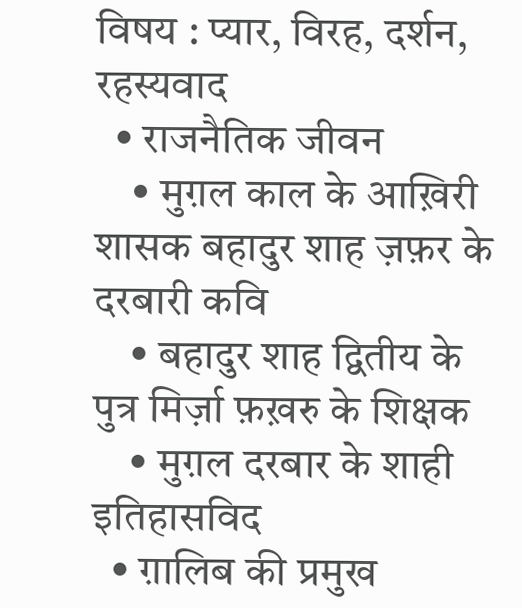विषय : प्यार, विरह, दर्शन, रहस्यवाद
  • राजनैतिक जीवन
    • मुग़ल काल के आख़िरी शासक बहादुर शाह ज़फ़र के दरबारी कवि
    • बहादुर शाह द्वितीय के पुत्र मिर्ज़ा फ़ख़रु के शिक्षक
    • मुग़ल दरबार के शाही इतिहासविद
  • ग़ालिब की प्रमुख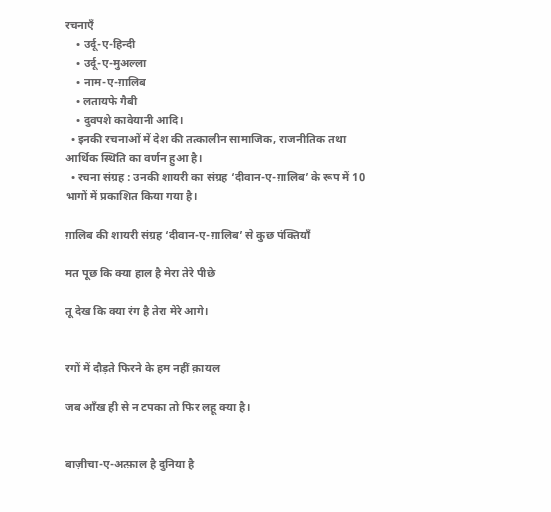रचनाएँ
    • उर्दू-ए-हिन्दी
    • उर्दू-ए-मुअल्ला
    • नाम-ए-ग़ालिब
    • लतायफे गैबी
    • दुवपशे कावेयानी आदि।
  • इनकी रचनाओं में देश की तत्कालीन सामाजिक, राजनीतिक तथा आर्थिक स्थिति का वर्णन हुआ है।
  • रचना संग्रह : उनकी शायरी का संग्रह ‘दीवान-ए-ग़ालिब’ के रूप में 10 भागों में प्रकाशित किया गया है।

ग़ालिब की शायरी संग्रह ‘दीवान-ए-ग़ालिब’ से कुछ पंक्तियाँ

मत पूछ कि क्या हाल है मेरा तेरे पीछे

तू देख कि क्या रंग है तेरा मेरे आगे।


रगों में दौड़ते फिरने के हम नहीं क़ायल

जब आँख ही से न टपका तो फिर लहू क्या है।


बाज़ीचा-ए-अत्फ़ाल है दुनिया है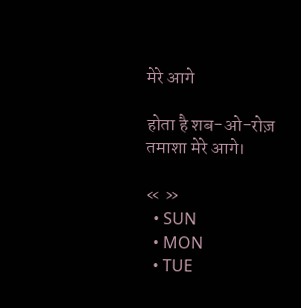मेरे आगे

होता है शब-ओ-रोज़ तमाशा मेरे आगे।

« »
  • SUN
  • MON
  • TUE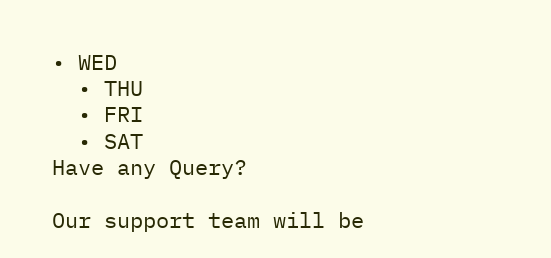• WED
  • THU
  • FRI
  • SAT
Have any Query?

Our support team will be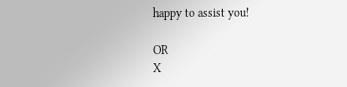happy to assist you!

OR
X